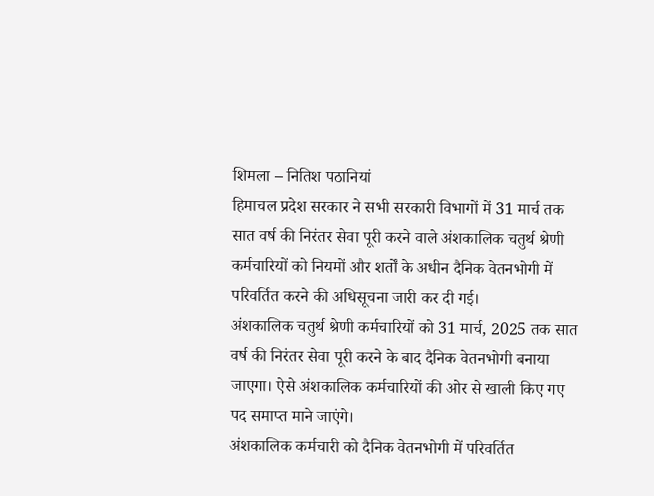शिमला – नितिश पठानियां
हिमाचल प्रदेश सरकार ने सभी सरकारी विभागों में 31 मार्च तक सात वर्ष की निरंतर सेवा पूरी करने वाले अंशकालिक चतुर्थ श्रेणी कर्मचारियों को नियमों और शर्तों के अधीन दैनिक वेतनभोगी में परिवर्तित करने की अधिसूचना जारी कर दी गई।
अंशकालिक चतुर्थ श्रेणी कर्मचारियों को 31 मार्च, 2025 तक सात वर्ष की निरंतर सेवा पूरी करने के बाद दैनिक वेतनभोगी बनाया जाएगा। ऐसे अंशकालिक कर्मचारियों की ओर से खाली किए गए पद समाप्त माने जाएंगे।
अंशकालिक कर्मचारी को दैनिक वेतनभोगी में परिवर्तित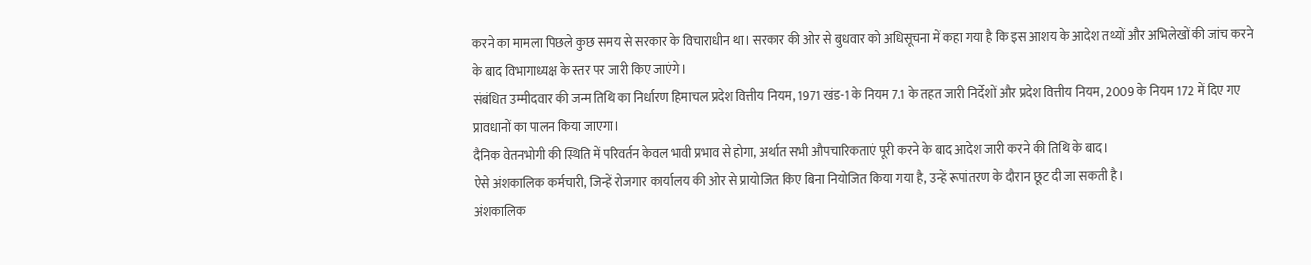करने का मामला पिछले कुछ समय से सरकार के विचाराधीन था। सरकार की ओर से बुधवार को अधिसूचना में कहा गया है कि इस आशय के आदेश तथ्यों और अभिलेखों की जांच करने के बाद विभागाध्यक्ष के स्तर पर जारी किए जाएंगे।
संबंधित उम्मीदवार की जन्म तिथि का निर्धारण हिमाचल प्रदेश वित्तीय नियम, 1971 खंड-1 के नियम 7.1 के तहत जारी निर्देशों और प्रदेश वित्तीय नियम, 2009 के नियम 172 में दिए गए प्रावधानों का पालन किया जाएगा।
दैनिक वेतनभोगी की स्थिति में परिवर्तन केवल भावी प्रभाव से होगा, अर्थात सभी औपचारिकताएं पूरी करने के बाद आदेश जारी करने की तिथि के बाद।
ऐसे अंशकालिक कर्मचारी, जिन्हें रोजगार कार्यालय की ओर से प्रायोजित किए बिना नियोजित किया गया है, उन्हें रूपांतरण के दौरान छूट दी जा सकती है।
अंशकालिक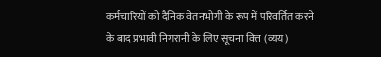कर्मचारियों को दैनिक वेतनभोगी के रूप में परिवर्तित करने के बाद प्रभावी निगरानी के लिए सूचना वित्त (व्यय)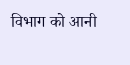विभाग को आनी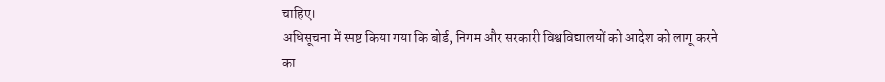चाहिए।
अधिसूचना में स्पष्ट किया गया कि बोर्ड, निगम और सरकारी विश्वविद्यालयों को आदेश को लागू करने का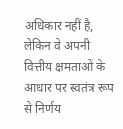अधिकार नहीं है, लेकिन वे अपनी वित्तीय क्षमताओं के आधार पर स्वतंत्र रूप से निर्णय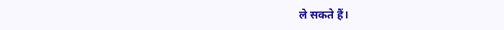ले सकते हैं।